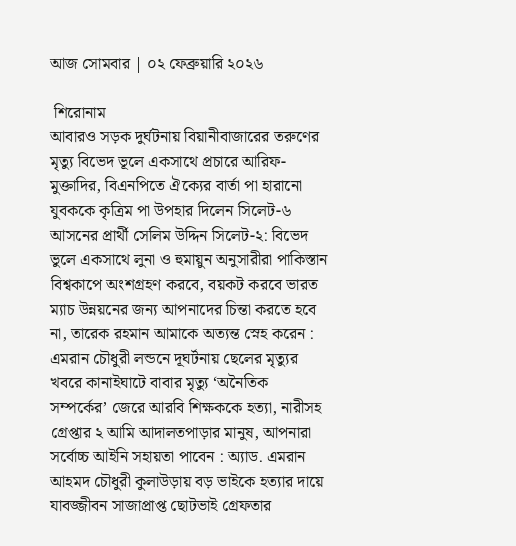আজ সোমবার | ০২ ফেব্রুয়ারি ২০২৬

 শিরোনাম
আবারও সড়ক দুর্ঘটনায় বিয়ানীবাজারের তরুণের মৃত্যু বিভেদ ভূলে একসাথে প্রচারে আরিফ-মুক্তাদির, বিএনপিতে ঐক্যের বার্তা পা হারানো যুবককে কৃত্রিম পা উপহার দিলেন সিলেট-৬ আসনের প্রার্থী সেলিম উদ্দিন সিলেট-২: বিভেদ ভুলে একসাথে লুনা ও হুমায়ুন অনুসারীরা পাকিস্তান বিশ্বকাপে অংশগ্রহণ করবে, বয়কট করবে ভারত ম্যাচ উন্নয়নের জন্য আপনাদের চিন্তা করতে হবে না, তারেক রহমান আমাকে অত্যন্ত স্নেহ করেন : এমরান চৌধুরী লন্ডনে দূঘর্টনায় ছেলের মৃত্যুর খবরে কানাইঘাটে বাবার মৃত্যু ‘অনৈতিক সম্পর্কের’ জেরে আরবি শিক্ষককে হত্যা, নারীসহ গ্রেপ্তার ২ আমি আদালতপাড়ার মানুষ, আপনারা সর্বোচ্চ আইনি সহায়তা পাবেন : অ্যাড. এমরান আহমদ চৌধুরী কুলাউড়ায় বড় ভাইকে হত্যার দায়ে যাবজ্জীবন সাজাপ্রাপ্ত ছোটভাই গ্রেফতার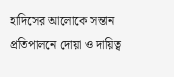হাদিসের আলোকে সন্তান প্রতিপালনে দোয়া ও দায়িত্ব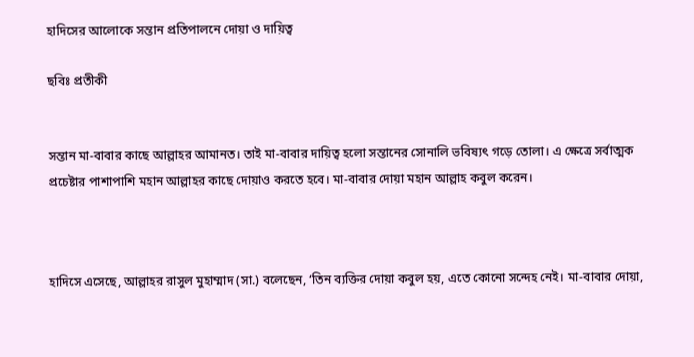হাদিসের আলোকে সন্তান প্রতিপালনে দোয়া ও দায়িত্ব

ছবিঃ প্রতীকী


সন্তান মা-বাবার কাছে আল্লাহর আমানত। তাই মা-বাবার দায়িত্ব হলো সন্তানের সোনালি ভবিষ্যৎ গড়ে তোলা। এ ক্ষেত্রে সর্বাত্মক প্রচেষ্টার পাশাপাশি মহান আল্লাহর কাছে দোয়াও করতে হবে। মা-বাবার দোয়া মহান আল্লাহ কবুল করেন।



হাদিসে এসেছে, আল্লাহর রাসুল মুহাম্মাদ (সা.) বলেছেন, ‘তিন ব্যক্তির দোয়া কবুল হয়, এতে কোনো সন্দেহ নেই। মা-বাবার দোয়া,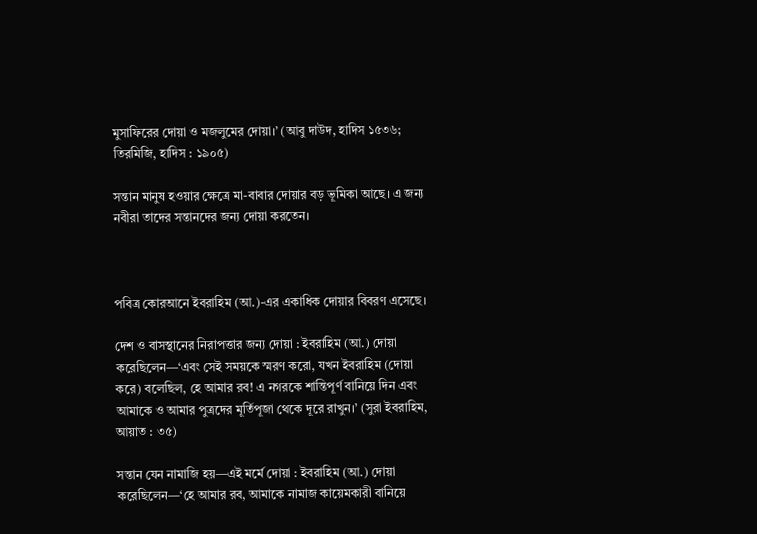মুসাফিরের দোয়া ও মজলুমের দোয়া।’ (আবু দাউদ, হাদিস ১৫৩৬; তিরমিজি, হাদিস : ১৯০৫)

সন্তান মানুষ হওয়ার ক্ষেত্রে মা-বাবার দোয়ার বড় ভূমিকা আছে। এ জন্য নবীরা তাদের সন্তানদের জন্য দোয়া করতেন।



পবিত্র কোরআনে ইবরাহিম (আ.)-এর একাধিক দোয়ার বিবরণ এসেছে।

দেশ ও বাসস্থানের নিরাপত্তার জন্য দোয়া : ইবরাহিম (আ.) দোয়া করেছিলেন—‘এবং সেই সময়কে স্মরণ করো, যখন ইবরাহিম (দোয়া করে) বলেছিল, হে আমার রব! এ নগরকে শান্তিপূর্ণ বানিয়ে দিন এবং আমাকে ও আমার পুত্রদের মূর্তিপূজা থেকে দূরে রাখুন।’ (সুরা ইবরাহিম, আয়াত : ৩৫)

সন্তান যেন নামাজি হয়—এই মর্মে দোয়া : ইবরাহিম (আ.) দোয়া করেছিলেন—‘হে আমার রব, আমাকে নামাজ কায়েমকারী বানিয়ে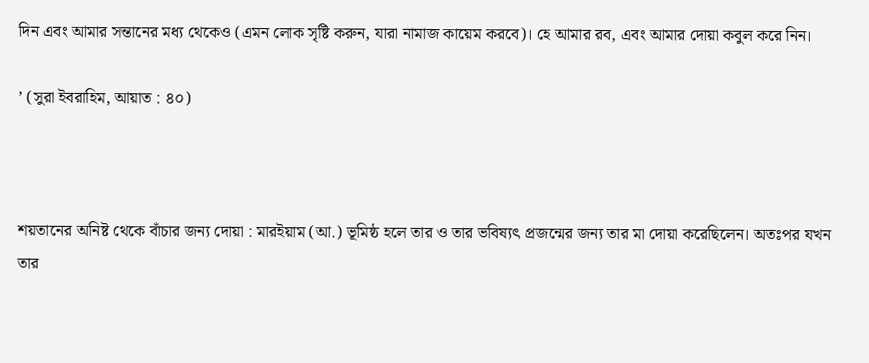দিন এবং আমার সন্তানের মধ্য থেকেও (এমন লোক সৃষ্টি করুন, যারা নামাজ কায়েম করবে)। হে আমার রব, এবং আমার দোয়া কবুল করে নিন।

’ (সুরা ইবরাহিম, আয়াত : ৪০)



শয়তানের অনিষ্ট থেকে বাঁচার জন্য দোয়া : মারইয়াম (আ.) ভূমিষ্ঠ হলে তার ও তার ভবিষ্যৎ প্রজন্মের জন্য তার মা দোয়া করেছিলেন। অতঃপর যখন তার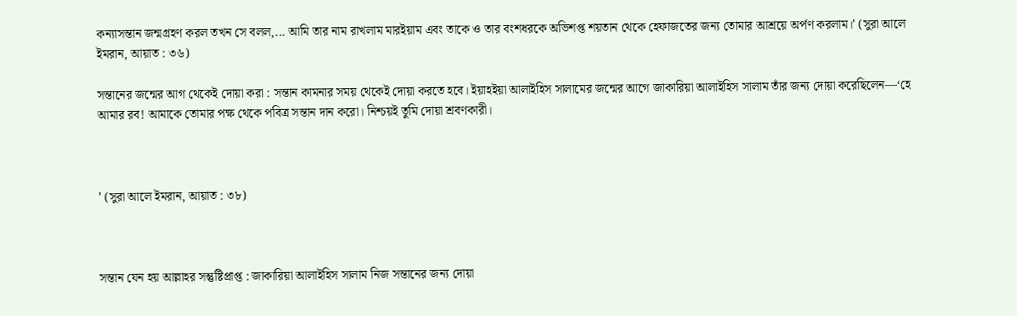কন্যাসন্তান জন্মগ্রহণ করল তখন সে বলল,... আমি তার নাম রাখলাম মারইয়াম এবং তাকে ও তার বংশধরকে অভিশপ্ত শয়তান থেকে হেফাজতের জন্য তোমার আশ্রয়ে অর্পণ করলাম।’ (সুরা আলে ইমরান, আয়াত : ৩৬)

সন্তানের জন্মের আগ থেকেই দোয়া করা : সন্তান কামনার সময় থেকেই দোয়া করতে হবে। ইয়াহইয়া আলাইহিস সালামের জন্মের আগে জাকারিয়া আলাইহিস সালাম তাঁর জন্য দোয়া করেছিলেন—‘হে আমার রব! আমাকে তোমার পক্ষ থেকে পবিত্র সন্তান দান করো। নিশ্চয়ই তুমি দোয়া শ্রবণকারী।



’ (সুরা আলে ইমরান, আয়াত : ৩৮)



সন্তান যেন হয় আল্লাহর সন্তুষ্টিপ্রাপ্ত : জাকারিয়া আলাইহিস সালাম নিজ সন্তানের জন্য দোয়া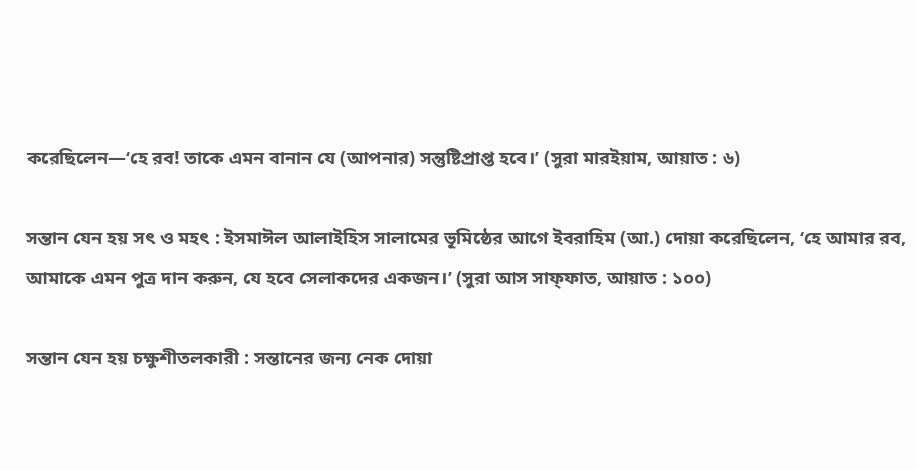করেছিলেন—‘হে রব! তাকে এমন বানান যে (আপনার) সন্তুষ্টিপ্রাপ্ত হবে।’ (সুরা মারইয়াম, আয়াত : ৬)

সন্তান যেন হয় সৎ ও মহৎ : ইসমাঈল আলাইহিস সালামের ভূমিষ্ঠের আগে ইবরাহিম (আ.) দোয়া করেছিলেন, ‘হে আমার রব, আমাকে এমন পুত্র দান করুন, যে হবে সেলাকদের একজন।’ (সুরা আস সাফ্ফাত, আয়াত : ১০০)

সন্তান যেন হয় চক্ষুশীতলকারী : সন্তানের জন্য নেক দোয়া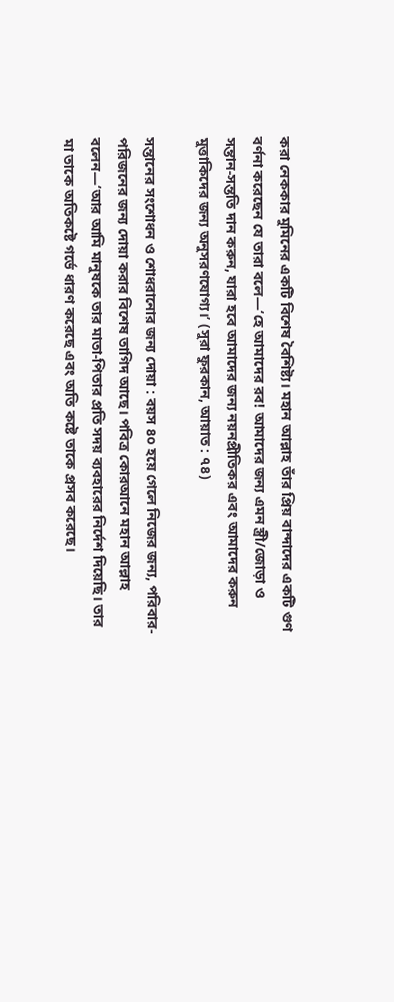করা নেককার মুমিনের একটি বিশেষ বৈশিষ্ট্য। মহান আল্লাহ তাঁর প্রিয় বান্দাদের একটি গুণ বর্ণনা করেছেন যে তারা বলে—‘হে আমাদের রব! আমাদের জন্য এমন স্ত্রী/জোড়া ও সন্তান-সন্ততি দান করুন, যারা হবে আমাদের জন্য নয়নপ্রীতিকর এবং আমাদের করুন মুত্তাকিদের জন্য অনুসরণযোগ্য।’ (সুরা ফুরকান, আয়াত : ৭৪)

সন্তানের সংশোধন ও শোধরানোর জন্য দোয়া : বয়স ৪০ হয়ে গেলে নিজের জন্য, পরিবার-পরিজনের জন্য দোয়া করার বিশেষ তাগিদ আছে। পবিত্র কোরআনে মহান আল্লাহ বলেন—‘আর আমি মানুষকে তার মাতা-পিতার প্রতি সদয় ব্যবহারের নির্দেশ দিয়েছি। তার মা তাকে অতিকষ্টে গর্ভে ধারণ করেছে এবং অতি কষ্টে তাকে প্রসব করেছে।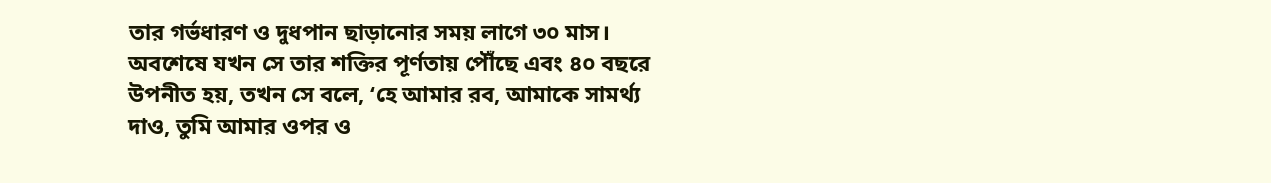তার গর্ভধারণ ও দুধপান ছাড়ানোর সময় লাগে ৩০ মাস। অবশেষে যখন সে তার শক্তির পূর্ণতায় পৌঁছে এবং ৪০ বছরে উপনীত হয়, তখন সে বলে, ‘হে আমার রব, আমাকে সামর্থ্য দাও, তুমি আমার ওপর ও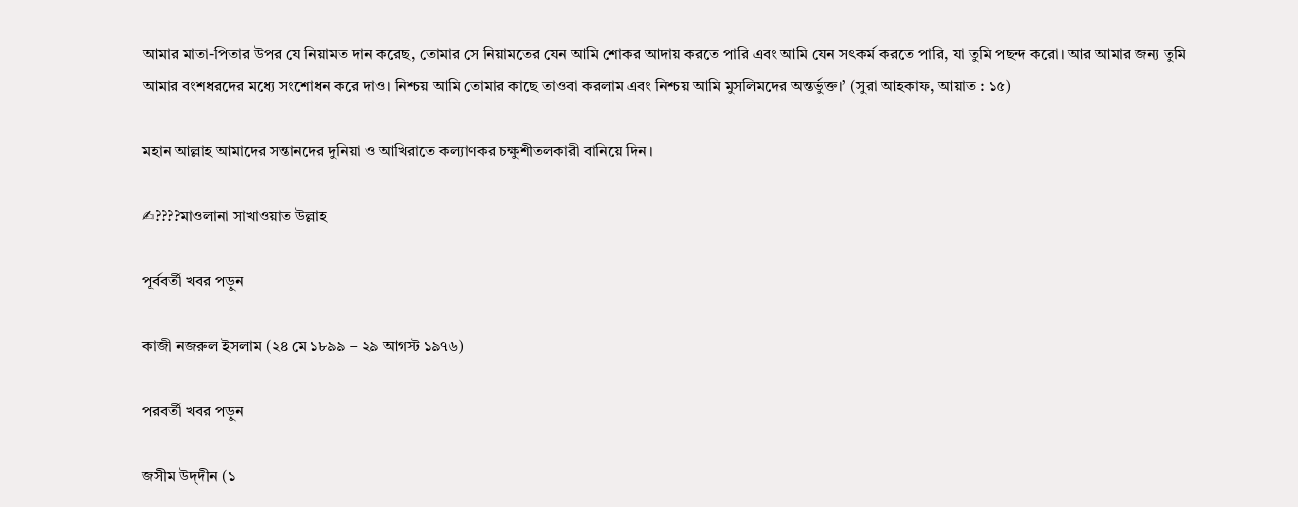আমার মাতা-পিতার উপর যে নিয়ামত দান করেছ, তোমার সে নিয়ামতের যেন আমি শোকর আদায় করতে পারি এবং আমি যেন সৎকর্ম করতে পারি, যা তুমি পছন্দ করো। আর আমার জন্য তুমি আমার বংশধরদের মধ্যে সংশোধন করে দাও। নিশ্চয় আমি তোমার কাছে তাওবা করলাম এবং নিশ্চয় আমি মুসলিমদের অন্তর্ভুক্ত।’ (সুরা আহকাফ, আয়াত : ১৫)

মহান আল্লাহ আমাদের সন্তানদের দুনিয়া ও আখিরাতে কল্যাণকর চক্ষুশীতলকারী বানিয়ে দিন।

✍????মাওলানা সাখাওয়াত উল্লাহ

পূর্ববর্তী খবর পড়ুন

কাজী নজরুল ইসলাম (২৪ মে ১৮৯৯ – ২৯ আগস্ট ১৯৭৬)

পরবর্তী খবর পড়ুন

জসীম উদ্‌দীন (১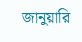জানুয়ারি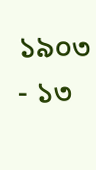১৯০৩ - ১৩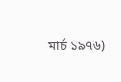মার্চ ১৯৭৬)